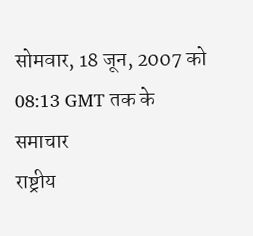सोमवार, 18 जून, 2007 को 08:13 GMT तक के समाचार
राष्ट्रीय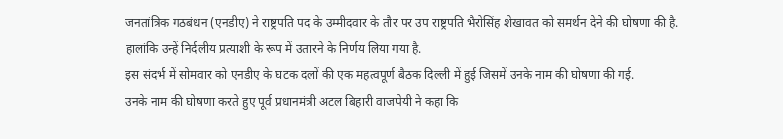जनतांत्रिक गठबंधन (एनडीए) ने राष्ट्रपति पद के उम्मीदवार के तौर पर उप राष्ट्रपति भैरोसिंह शेखावत को समर्थन देने की घोषणा की है.
हालांकि उन्हें निर्दलीय प्रत्याशी के रूप में उतारने के निर्णय लिया गया है.
इस संदर्भ में सोमवार को एनडीए के घटक दलों की एक महत्वपूर्ण बैठक दिल्ली में हुई जिसमें उनके नाम की घोषणा की गई.
उनके नाम की घोषणा करते हुए पूर्व प्रधानमंत्री अटल बिहारी वाजपेयी ने कहा कि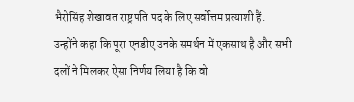भैरोसिंह शेखावत राष्ट्रपति पद के लिए सर्वोत्तम प्रत्याशी हैं.
उन्होंने कहा कि पूरा एनडीए उनके समर्थन में एकसाथ है और सभी दलों ने मिलकर ऐसा निर्णय लिया है कि वो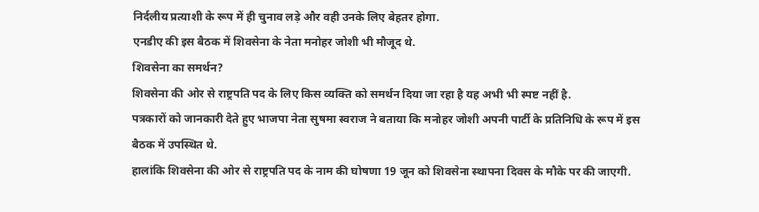निर्दलीय प्रत्याशी के रूप में ही चुनाव लड़े और वही उनके लिए बेहतर होगा.
एनडीए की इस बैठक में शिवसेना के नेता मनोहर जोशी भी मौजूद थे.
शिवसेना का समर्थन?
शिवसेना की ओर से राष्ट्रपति पद के लिए किस व्यक्ति को समर्थन दिया जा रहा है यह अभी भी स्पष्ट नहीं है.
पत्रकारों को जानकारी देते हुए भाजपा नेता सुषमा स्वराज ने बताया कि मनोहर जोशी अपनी पार्टी के प्रतिनिधि के रूप में इस बैठक में उपस्थित थे.
हालांकि शिवसेना की ओर से राष्ट्रपति पद के नाम की घोषणा 19 जून को शिवसेना स्थापना दिवस के मौके पर की जाएगी.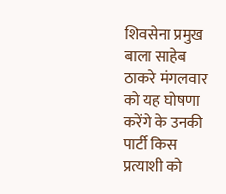शिवसेना प्रमुख बाला साहेब ठाकरे मंगलवार को यह घोषणा करेंगे के उनकी पार्टी किस प्रत्याशी को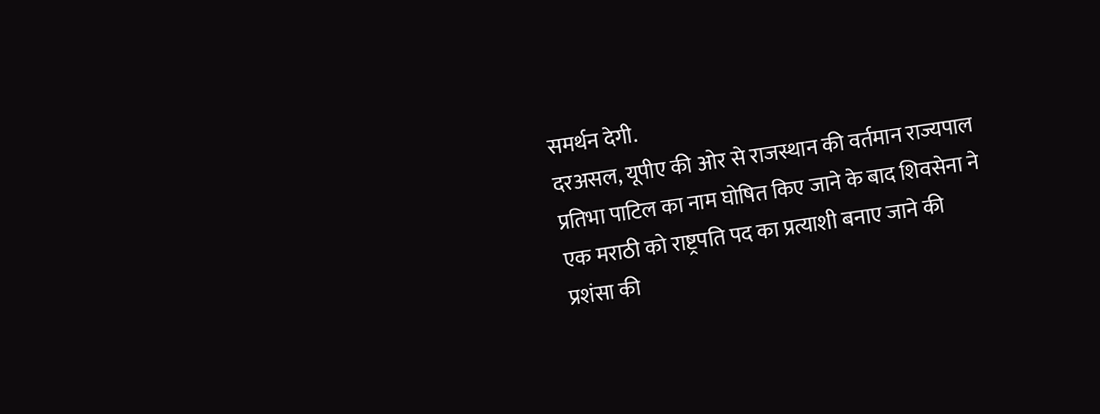समर्थन देगी.
दरअसल, यूपीए की ओर से राजस्थान की वर्तमान राज्यपाल प्रतिभा पाटिल का नाम घोषित किए जाने के बाद शिवसेना ने एक मराठी को राष्ट्रपति पद का प्रत्याशी बनाए जाने की प्रशंसा की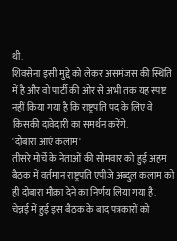थी.
शिवसेना इसी मुद्दे को लेकर असमंजस की स्थिति में है और वो पार्टी की ओर से अभी तक यह स्पष्ट नहीं किया गया है कि राष्ट्रपति पद के लिए वे किसकी दावेदारी का समर्थन करेंगे.
'दोबारा आएं कलाम'
तीसरे मोर्चे के नेताओं की सोमवार को हुई अहम बैठक में वर्तमान राष्ट्रपति एपीजे अब्दुल कलाम को ही दोबारा मौक़ा देने का निर्णय लिया गया है.
चेन्नई में हुई इस बैठक के बाद पत्रकारों को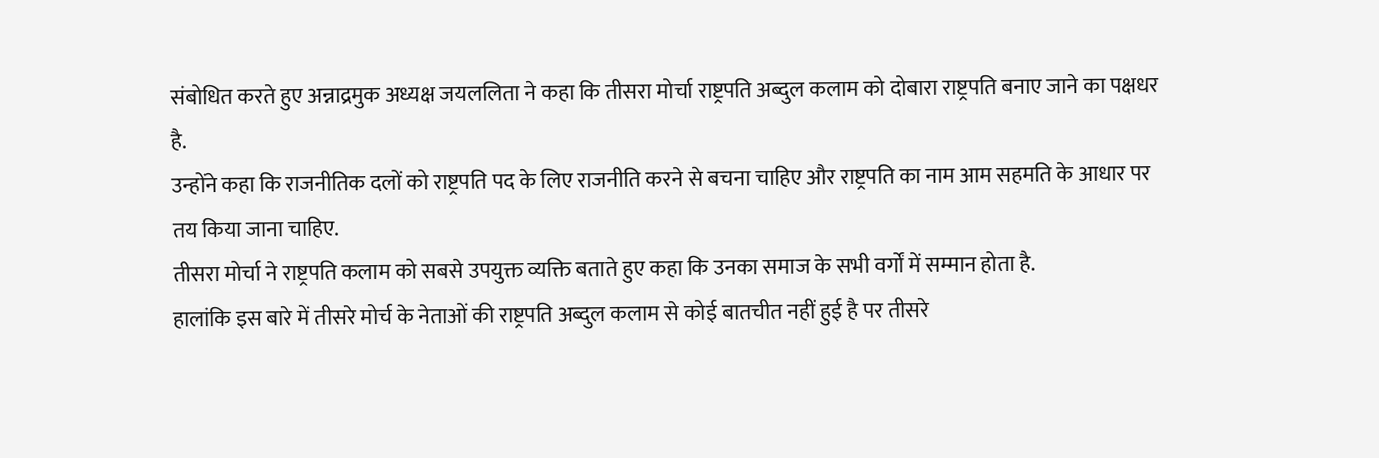संबोधित करते हुए अन्नाद्रमुक अध्यक्ष जयललिता ने कहा कि तीसरा मोर्चा राष्ट्रपति अब्दुल कलाम को दोबारा राष्ट्रपति बनाए जाने का पक्षधर है.
उन्होंने कहा कि राजनीतिक दलों को राष्ट्रपति पद के लिए राजनीति करने से बचना चाहिए और राष्ट्रपति का नाम आम सहमति के आधार पर तय किया जाना चाहिए.
तीसरा मोर्चा ने राष्ट्रपति कलाम को सबसे उपयुक्त व्यक्ति बताते हुए कहा कि उनका समाज के सभी वर्गों में सम्मान होता है.
हालांकि इस बारे में तीसरे मोर्च के नेताओं की राष्ट्रपति अब्दुल कलाम से कोई बातचीत नहीं हुई है पर तीसरे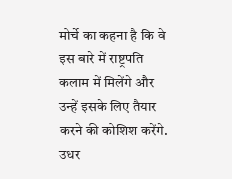मोर्चे का कहना है कि वे इस बारे में राष्ट्रपति कलाम में मिलेंगे और उन्हें इसके लिए तैयार करने की कोशिश करेंगे.
उधर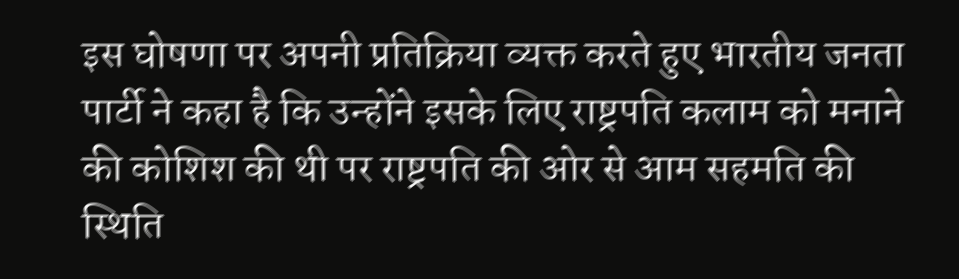इस घोषणा पर अपनी प्रतिक्रिया व्यक्त करते हुए भारतीय जनता पार्टी ने कहा है कि उन्होंने इसके लिए राष्ट्रपति कलाम को मनाने की कोशिश की थी पर राष्ट्रपति की ओर से आम सहमति की स्थिति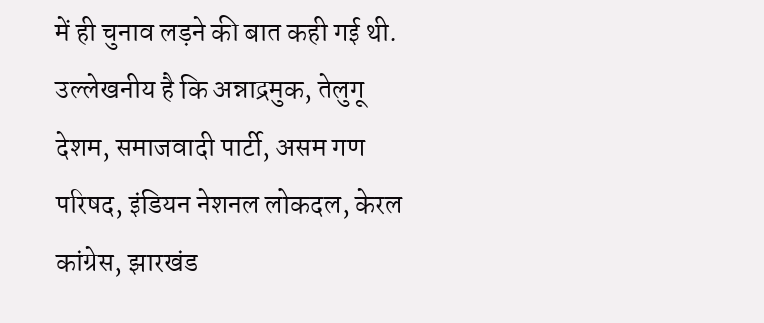में ही चुनाव लड़ने की बात कही गई थी.
उल्लेखनीय है कि अन्नाद्रमुक, तेलुगू देशम, समाजवादी पार्टी, असम गण परिषद, इंडियन नेशनल लोकदल, केरल कांग्रेस, झारखंड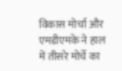विकास मोर्चा और एमडीएमके ने हाल में तीसरे मोर्चे का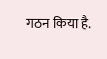गठन किया है.